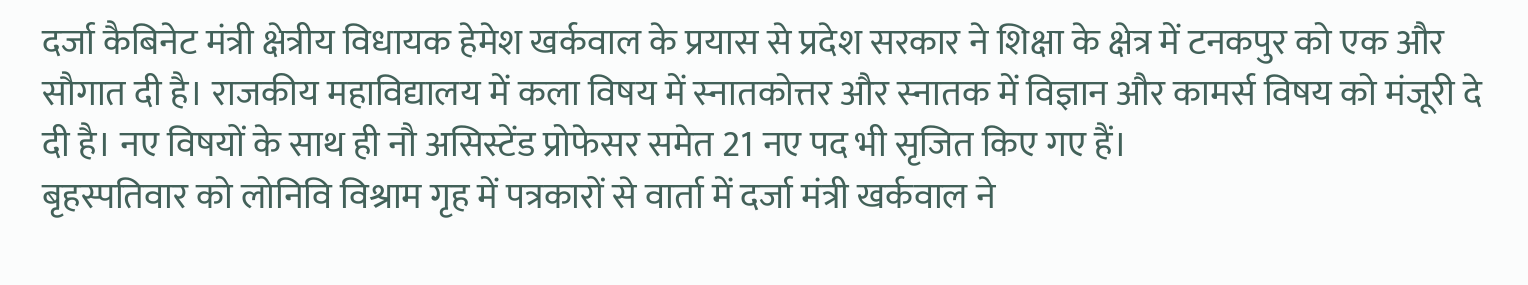दर्जा कैबिनेट मंत्री क्षेत्रीय विधायक हेमेश खर्कवाल के प्रयास से प्रदेश सरकार ने शिक्षा के क्षेत्र में टनकपुर को एक और सौगात दी है। राजकीय महाविद्यालय में कला विषय में स्नातकोत्तर और स्नातक में विज्ञान और कामर्स विषय को मंजूरी दे दी है। नए विषयों के साथ ही नौ असिस्टेंड प्रोफेसर समेत 21 नए पद भी सृजित किए गए हैं।
बृहस्पतिवार को लोनिवि विश्राम गृह में पत्रकारों से वार्ता में दर्जा मंत्री खर्कवाल ने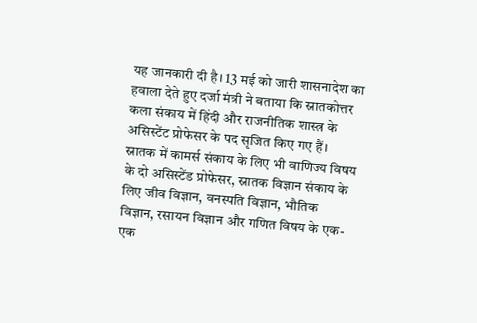यह जानकारी दी है। 13 मई को जारी शासनादेश का हवाला देते हुए दर्जा मंत्री ने बताया कि स्नातकोत्तर कला संकाय में हिंदी और राजनीतिक शास्त्र के असिस्टेंट प्रोफेसर के पद सृजित किए गए हैं। स्नातक में कामर्स संकाय के लिए भी वाणिज्य विषय के दो असिस्टेंड प्रोफेसर, स्नातक विज्ञान संकाय के लिए जीव विज्ञान, वनस्पति विज्ञान, भौतिक विज्ञान, रसायन विज्ञान और गणित विषय के एक-एक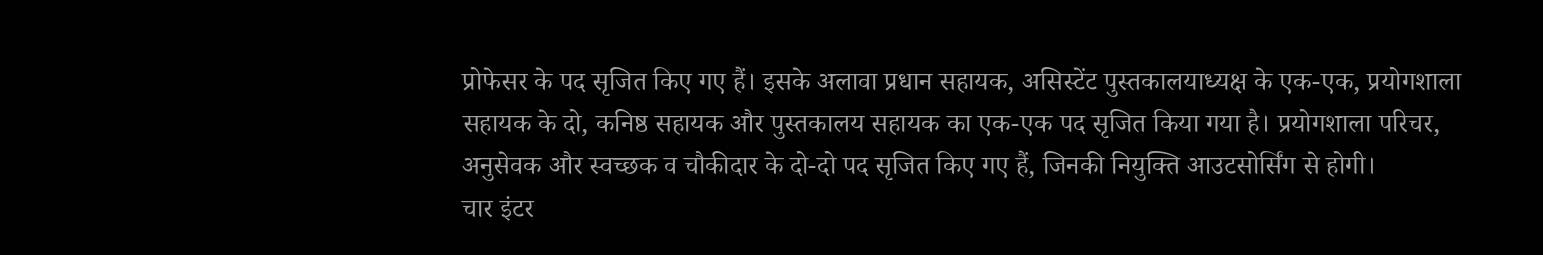प्रोफेसर के पद सृजित किए गए हैं। इसके अलावा प्रधान सहायक, असिस्टेंट पुस्तकालयाध्यक्ष के एक-एक, प्रयोगशाला सहायक के दो, कनिष्ठ सहायक और पुस्तकालय सहायक का एक-एक पद सृजित किया गया है। प्रयोगशाला परिचर, अनुसेवक और स्वच्छक व चौकीदार के दो-दो पद सृजित किए गए हैं, जिनकी नियुक्ति आउटसोर्सिंग से होगी।
चार इंटर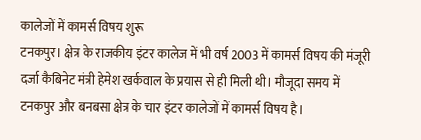कालेजों में कामर्स विषय शुरू
टनकपुर। क्षेत्र के राजकीय इंटर कालेज में भी वर्ष 2003 में कामर्स विषय की मंजूरी दर्जा कैबिनेट मंत्री हेमेश खर्कवाल के प्रयास से ही मिली थी। मौजूदा समय में टनकपुर और बनबसा क्षेत्र के चार इंटर कालेजों में कामर्स विषय है।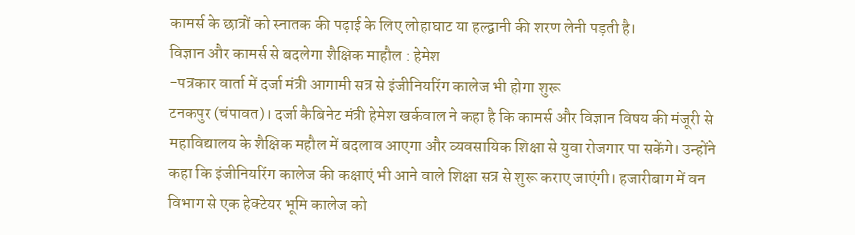कामर्स के छात्रों को स्नातक की पढ़ाई के लिए लोहाघाट या हल्द्वानी की शरण लेनी पड़ती है।
विज्ञान और कामर्स से बदलेगा शैक्षिक माहौल : हेमेश
-पत्रकार वार्ता में दर्जा मंत्री आगामी सत्र से इंजीनियरिंग कालेज भी होगा शुरू
टनकपुर (चंपावत)। दर्जा कैबिनेट मंत्री हेमेश खर्कवाल ने कहा है कि कामर्स और विज्ञान विषय की मंजूरी से महाविद्यालय के शैक्षिक महौल में बदलाव आएगा और व्यवसायिक शिक्षा से युवा रोजगार पा सकेंगे। उन्होंने कहा कि इंजीनियरिंग कालेज की कक्षाएं भी आने वाले शिक्षा सत्र से शुरू कराए जाएंगी। हजारीबाग में वन विभाग से एक हेक्टेयर भूमि कालेज को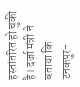हस्तांतरित हो चुकी है। दर्जा मंत्री ने बताया कि टनकपुर-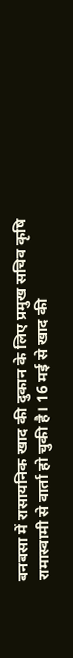बनबसा में रासायनिक खाद की दुकान के लिए प्रमुख सचिव कृषि रामास्वामी से वार्ता हो चुकी है। 16 मई से खाद की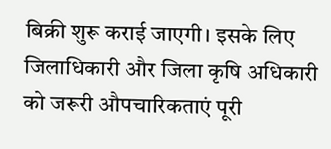बिक्री शुरू कराई जाएगी। इसके लिए जिलाधिकारी और जिला कृषि अधिकारी को जरूरी औपचारिकताएं पूरी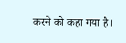करने को कहा गया है।